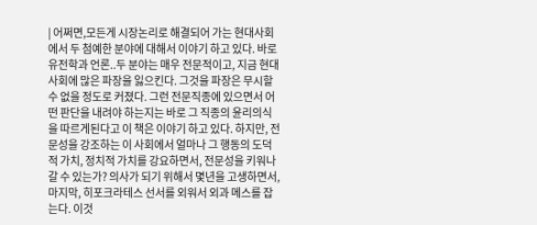| 어쩌면,모든게 시장논리로 해결되어 가는 현대사회에서 두 첨예한 분야에 대해서 이야기 하고 있다. 바로 유전학과 언론..두 분야는 매우 전문적이고, 지금 현대 사회에 많은 파장을 잃으킨다. 그것을 파장은 무시할 수 없을 정도로 커졌다. 그런 전문직종에 있으면서 어떤 판단을 내려야 하는지는 바로 그 직종의 윤리의식을 따르게된다고 이 책은 이야기 하고 있다. 하지만, 전문성을 강조하는 이 사회에서 얼마나 그 행동의 도덕적 가치, 정치적 가치를 강요하면서, 전문성을 키워나갈 수 있는가? 의사가 되기 위해서 몇년을 고생하면서, 마지막, 히포크라테스 선서를 외워서 외과 메스를 잡는다. 이것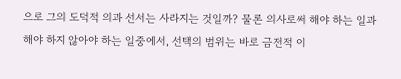으로 그의 도덕적 의과 선서는 사라지는 것일까? 물론 의사로써 해야 하는 일과 해야 하지 않아야 하는 일중에서, 선택의 범위는 바로 금전적 이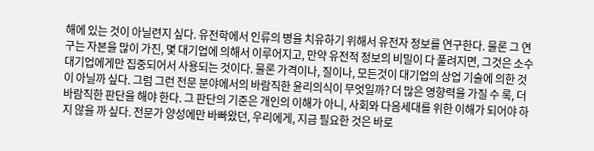해에 있는 것이 아닐련지 싶다. 유전학에서 인류의 병을 치유하기 위해서 유전자 정보를 연구한다. 물론 그 연구는 자본을 많이 가진, 몇 대기업에 의해서 이루어지고, 만약 유전적 정보의 비밀이 다 풀려지면, 그것은 소수 대기업에게만 집중되어서 사용되는 것이다. 물론 가격이나, 질이나, 모든것이 대기업의 상업 기술에 의한 것이 아닐까 싶다. 그럼 그런 전문 분야에서의 바람직한 윤리의식이 무엇일까? 더 많은 영향력을 가질 수 록, 더 바람직한 판단을 해야 한다. 그 판단의 기준은 개인의 이해가 아니, 사회와 다음세대를 위한 이해가 되어야 하지 않을 까 싶다. 전문가 양성에만 바빠왔던, 우리에게, 지금 필요한 것은 바로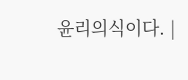윤리의식이다. |